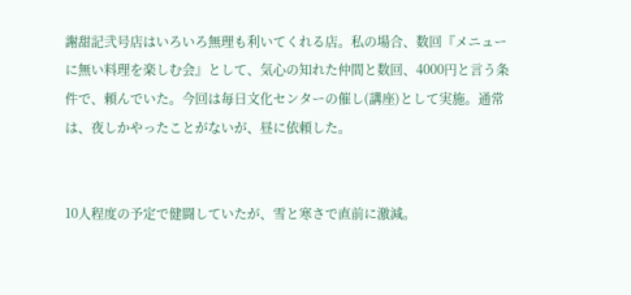謝甜記弐号店はいろいろ無理も利いてくれる店。私の場合、数回『メニューに無い料理を楽しむ会』として、気心の知れた仲間と数回、4000円と言う条件で、頼んでいた。今回は毎日文化センターの催し(講座)として実施。通常は、夜しかやったことがないが、昼に依頼した。


10人程度の予定で健闘していたが、雪と寒さで直前に激減。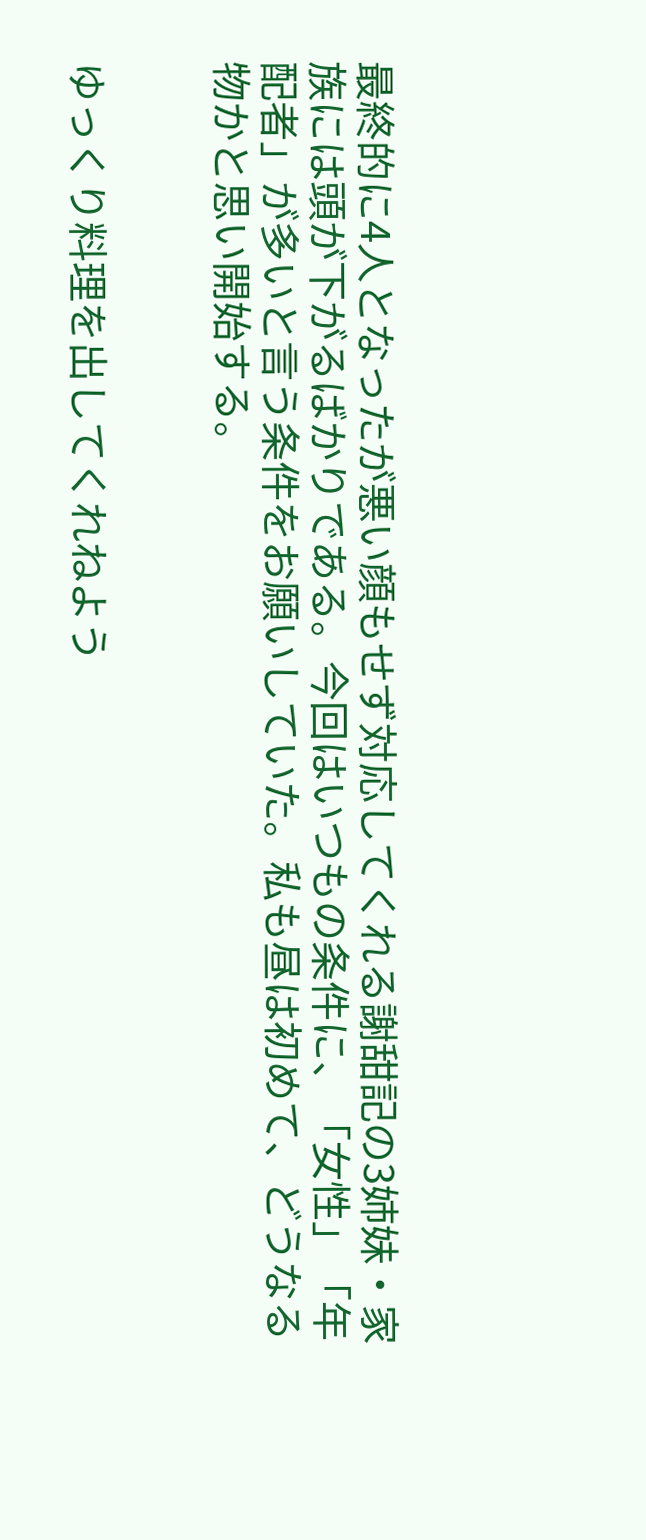最終的に4人となったが悪い顔もせず対応してくれる謝甜記の3姉妹・家族には頭が下がるばかりである。今回はいつもの条件に、「女性」「年配者」が多いと言う条件をお願いしていた。私も昼は初めて、どうなる物かと思い開始する。


ゆっくり料理を出してくれねよう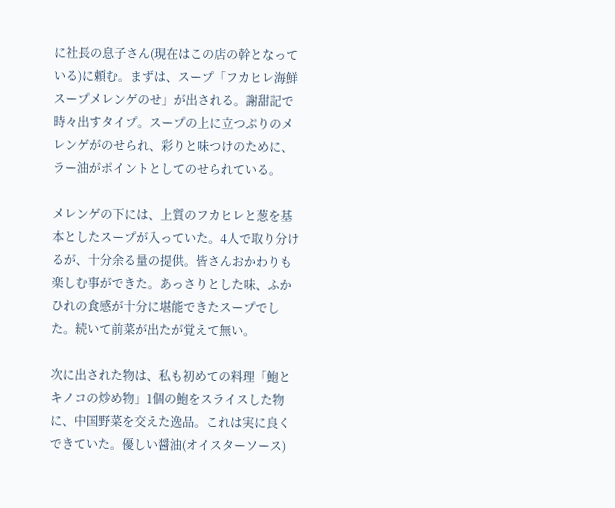に社長の息子さん(現在はこの店の幹となっている)に頼む。まずは、スープ「フカヒレ海鮮スープメレンゲのせ」が出される。謝甜記で時々出すタイプ。スープの上に立つぷりのメレンゲがのせられ、彩りと味つけのために、ラー油がポイントとしてのせられている。

メレンゲの下には、上質のフカヒレと葱を基本としたスープが入っていた。4人で取り分けるが、十分余る量の提供。皆さんおかわりも楽しむ事ができた。あっさりとした味、ふかひれの食感が十分に堪能できたスープでした。続いて前菜が出たが覚えて無い。

次に出された物は、私も初めての料理「鮑とキノコの炒め物」1個の鮑をスライスした物に、中国野菜を交えた逸品。これは実に良くできていた。優しい醤油(オイスターソース)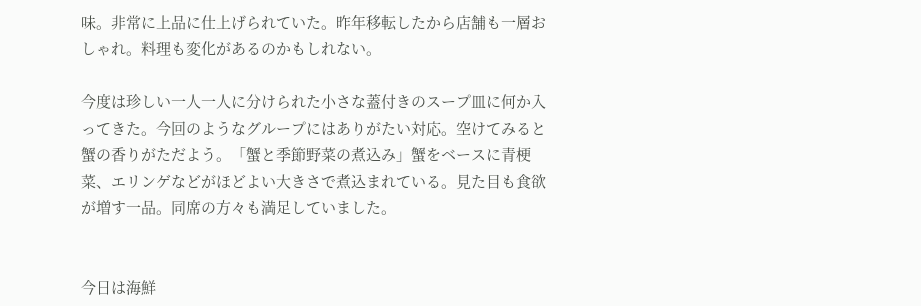味。非常に上品に仕上げられていた。昨年移転したから店舗も一層おしゃれ。料理も変化があるのかもしれない。

今度は珍しい一人一人に分けられた小さな蓋付きのスープ皿に何か入ってきた。今回のようなグループにはありがたい対応。空けてみると蟹の香りがただよう。「蟹と季節野菜の煮込み」蟹をベースに青梗菜、エリンゲなどがほどよい大きさで煮込まれている。見た目も食欲が増す一品。同席の方々も満足していました。


今日は海鮮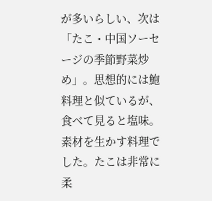が多いらしい、次は「たこ・中国ソーセージの季節野菜炒め」。思想的には鮑料理と似ているが、食べて見ると塩味。素材を生かす料理でした。たこは非常に柔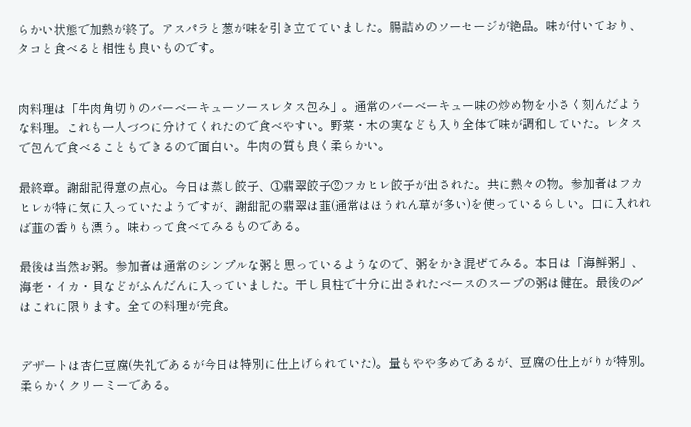らかい状態で加熱が終了。アスパラと葱が味を引き立てていました。腸詰めのソーセージが絶品。味が付いており、タコと食べると相性も良いものです。


肉料理は「牛肉角切りのバーべーキューソースレタス包み」。通常のバーべーキュー味の炒め物を小さく刻んだような料理。これも一人づつに分けてくれたので食べやすい。野菜・木の実なども入り全体で味が調和していた。レタスで包んで食べることもできるので面白い。牛肉の質も良く柔らかい。

最終章。謝甜記得意の点心。今日は蒸し餃子、①翡翠餃子②フカヒレ餃子が出された。共に熱々の物。参加者はフカヒレが特に気に入っていたようですが、謝甜記の翡翠は韮(通常はほうれん草が多い)を使っているらしい。口に入れれば韮の香りも漂う。味わって食べてみるものである。

最後は当然お粥。参加者は通常のシンプルな粥と思っているようなので、粥をかき混ぜてみる。本日は「海鮮粥」、海老・イカ・貝などがふんだんに入っていました。干し貝柱で十分に出されたベースのスープの粥は健在。最後の〆はこれに限ります。全ての料理が完食。


デザートは杏仁豆腐(失礼であるが今日は特別に仕上げられていた)。量もやや多めであるが、豆腐の仕上がりが特別。柔らかくクリーミーである。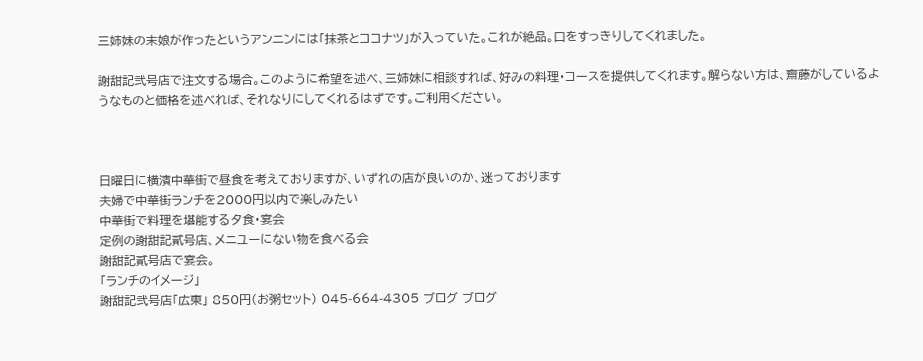三姉妹の末娘が作ったというアンニンには「抹茶とココナツ」が入っていた。これが絶品。口をすっきりしてくれました。

謝甜記弐号店で注文する場合。このように希望を述べ、三姉妹に相談すれば、好みの料理・コースを提供してくれます。解らない方は、齋藤がしているようなものと価格を述べれば、それなりにしてくれるはずです。ご利用ください。



日曜日に横濱中華街で昼食を考えておりますが、いずれの店が良いのか、迷っております
夫婦で中華街ランチを2000円以内で楽しみたい
中華街で料理を堪能する夕食・宴会
定例の謝甜記貳号店、メニユーにない物を食べる会
謝甜記貳号店で宴会。
「ランチのイメージ」
謝甜記弐号店「広東」 850円(お粥セット) 045-664-4305 ブログ ブログ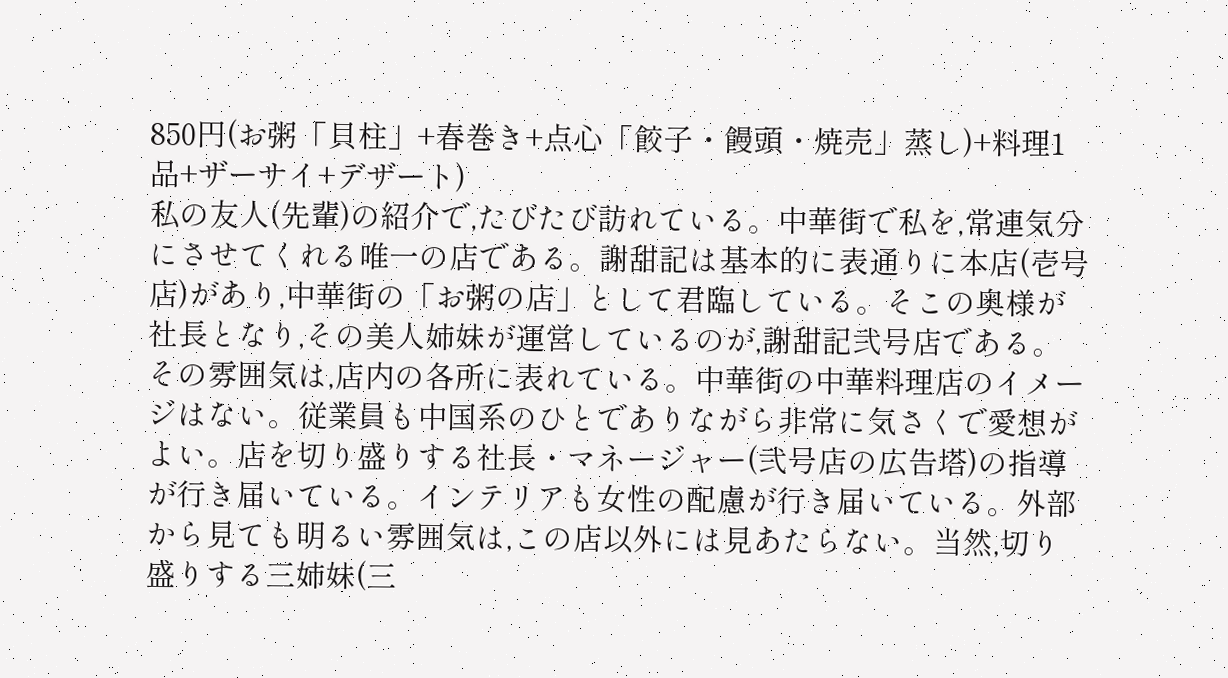850円(お粥「貝柱」+春巻き+点心「餃子・饅頭・焼売」蒸し)+料理1品+ザーサイ+デザート)
私の友人(先輩)の紹介で,たびたび訪れている。中華街で私を,常連気分にさせてくれる唯一の店である。謝甜記は基本的に表通りに本店(壱号店)があり,中華街の「お粥の店」として君臨している。そこの奥様が社長となり,その美人姉妹が運営しているのが,謝甜記弐号店である。その雰囲気は,店内の各所に表れている。中華街の中華料理店のイメージはない。従業員も中国系のひとでありながら非常に気さくで愛想がよい。店を切り盛りする社長・マネージャー(弐号店の広告塔)の指導が行き届いている。インテリアも女性の配慮が行き届いている。外部から見ても明るい雰囲気は,この店以外には見あたらない。当然,切り盛りする三姉妹(三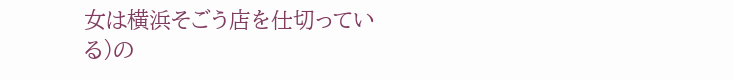女は横浜そごう店を仕切っている)の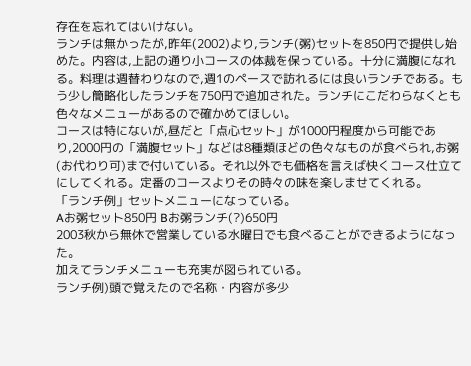存在を忘れてはいけない。
ランチは無かったが,昨年(2002)より,ランチ(粥)セットを850円で提供し始めた。内容は,上記の通り小コースの体裁を保っている。十分に満腹になれる。料理は週替わりなので,週1のペースで訪れるには良いランチである。もう少し簡略化したランチを750円で追加された。ランチにこだわらなくとも色々なメニューがあるので確かめてほしい。
コースは特にないが,昼だと「点心セット」が1000円程度から可能であり,2000円の「満腹セット」などは8種類ほどの色々なものが食べられ,お粥(お代わり可)まで付いている。それ以外でも価格を言えば快くコース仕立てにしてくれる。定番のコースよりその時々の味を楽しませてくれる。
「ランチ例」セットメニューになっている。
Aお粥セット850円 Bお粥ランチ(?)650円
2003秋から無休で営業している水曜日でも食べることができるようになった。
加えてランチメニューも充実が図られている。
ランチ例)頭で覚えたので名称・内容が多少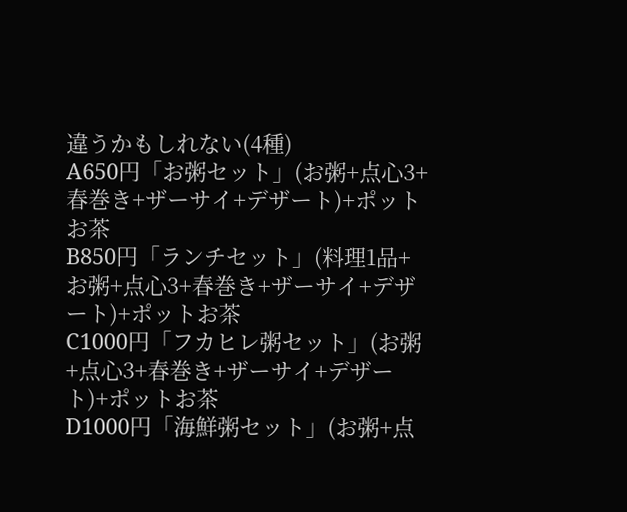違うかもしれない(4種)
A650円「お粥セット」(お粥+点心3+春巻き+ザーサイ+デザート)+ポットお茶
B850円「ランチセット」(料理1品+お粥+点心3+春巻き+ザーサイ+デザート)+ポットお茶
C1000円「フカヒレ粥セット」(お粥+点心3+春巻き+ザーサイ+デザート)+ポットお茶
D1000円「海鮮粥セット」(お粥+点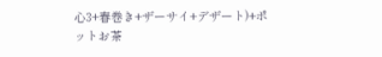心3+春巻き+ザーサイ+デザート)+ポットお茶